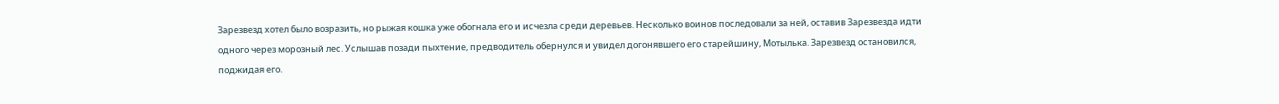Зарезвезд хотел было возразить, но рыжая кошка уже обогнала его и исчезла среди деревьев. Несколько воинов последовали за ней, оставив Зарезвезда идти одного через морозный лес. Услышав позади пыхтение, предводитель обернулся и увидел догонявшего его старейшину, Мотылька. Зарезвезд остановился, поджидая его.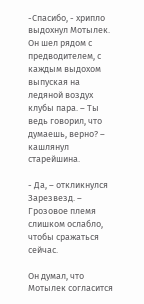-Спасибо, - хрипло выдохнул Мотылек. Он шел рядом с предводителем, с каждым выдохом выпуская на ледяной воздух клубы пара. – Ты ведь говорил, что думаешь, верно? – кашлянул старейшина.

- Да, – откликнулся Зарезвезд. – Грозовое племя слишком ослабло, чтобы сражаться сейчас.

Он думал, что Мотылек согласится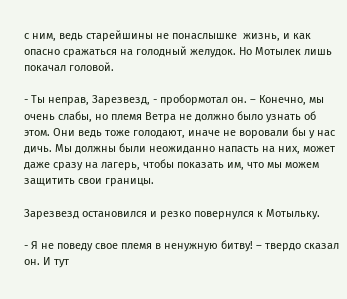с ним, ведь старейшины не понаслышке  жизнь, и как опасно сражаться на голодный желудок. Но Мотылек лишь покачал головой.

- Ты неправ, Зарезвезд, - пробормотал он. – Конечно, мы очень слабы, но племя Ветра не должно было узнать об этом. Они ведь тоже голодают, иначе не воровали бы у нас дичь. Мы должны были неожиданно напасть на них, может даже сразу на лагерь, чтобы показать им, что мы можем защитить свои границы.

Зарезвезд остановился и резко повернулся к Мотыльку.

- Я не поведу свое племя в ненужную битву! – твердо сказал он. И тут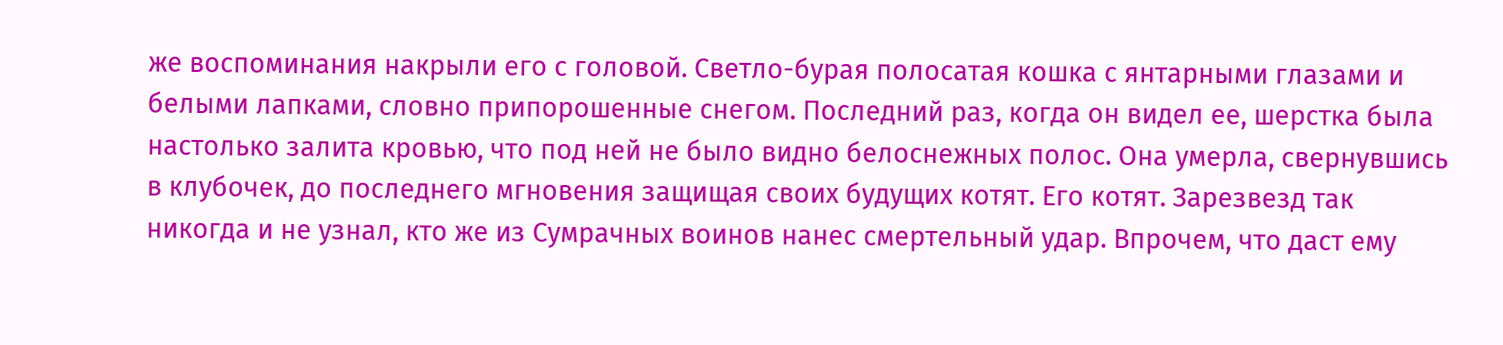же воспоминания накрыли его с головой. Светло-бурая полосатая кошка с янтарными глазами и белыми лапками, словно припорошенные снегом. Последний раз, когда он видел ее, шерстка была настолько залита кровью, что под ней не было видно белоснежных полос. Она умерла, свернувшись в клубочек, до последнего мгновения защищая своих будущих котят. Его котят. Зарезвезд так никогда и не узнал, кто же из Сумрачных воинов нанес смертельный удар. Впрочем, что даст ему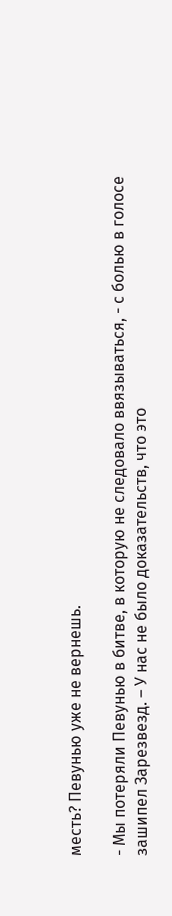месть? Певунью уже не вернешь.

- Мы потеряли Певунью в битве, в которую не следовало ввязываться, - с болью в голосе зашипел Зарезвезд. – У нас не было доказательств, что это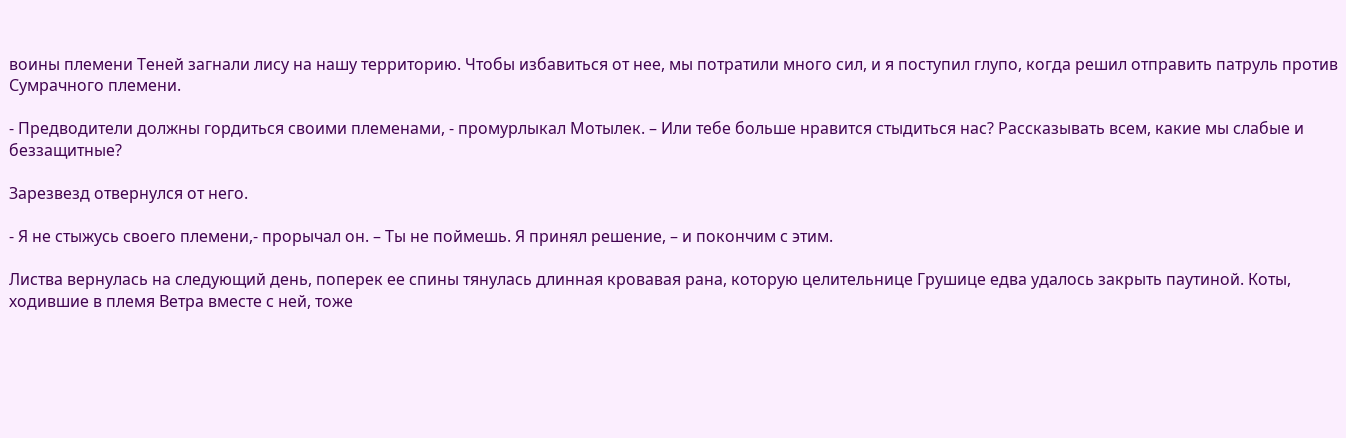воины племени Теней загнали лису на нашу территорию. Чтобы избавиться от нее, мы потратили много сил, и я поступил глупо, когда решил отправить патруль против Сумрачного племени.

- Предводители должны гордиться своими племенами, - промурлыкал Мотылек. – Или тебе больше нравится стыдиться нас? Рассказывать всем, какие мы слабые и беззащитные?

Зарезвезд отвернулся от него.

- Я не стыжусь своего племени,- прорычал он. – Ты не поймешь. Я принял решение, – и покончим с этим.

Листва вернулась на следующий день, поперек ее спины тянулась длинная кровавая рана, которую целительнице Грушице едва удалось закрыть паутиной. Коты, ходившие в племя Ветра вместе с ней, тоже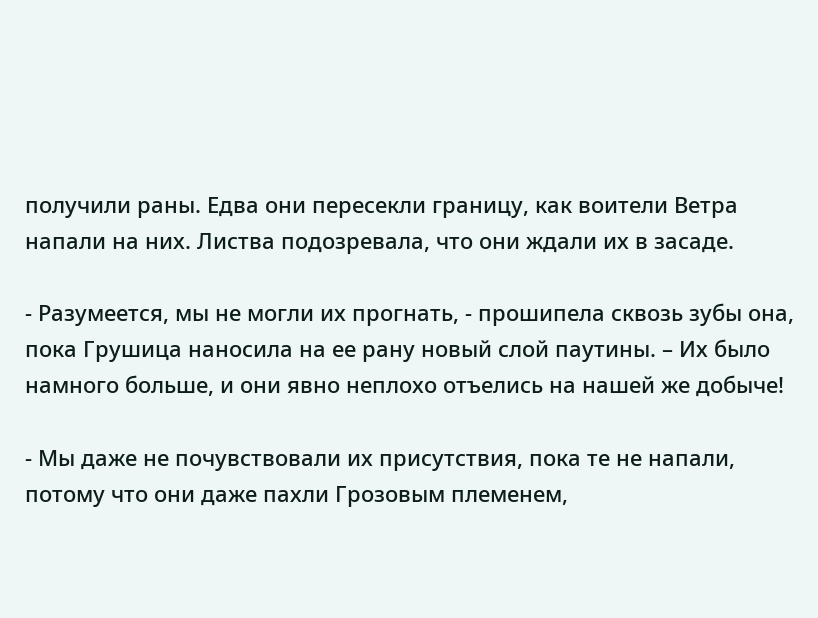получили раны. Едва они пересекли границу, как воители Ветра напали на них. Листва подозревала, что они ждали их в засаде.

- Разумеется, мы не могли их прогнать, - прошипела сквозь зубы она, пока Грушица наносила на ее рану новый слой паутины. – Их было намного больше, и они явно неплохо отъелись на нашей же добыче!

- Мы даже не почувствовали их присутствия, пока те не напали, потому что они даже пахли Грозовым племенем,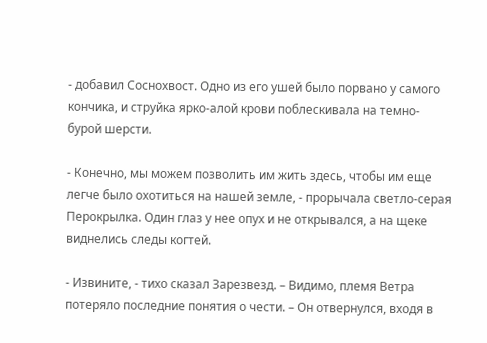- добавил Соснохвост. Одно из его ушей было порвано у самого кончика, и струйка ярко-алой крови поблескивала на темно-бурой шерсти.

- Конечно, мы можем позволить им жить здесь, чтобы им еще легче было охотиться на нашей земле, - прорычала светло-серая Перокрылка. Один глаз у нее опух и не открывался, а на щеке виднелись следы когтей.

- Извините, - тихо сказал Зарезвезд. – Видимо, племя Ветра потеряло последние понятия о чести. – Он отвернулся, входя в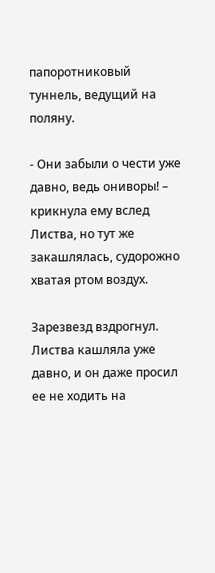папоротниковый туннель, ведущий на поляну.

- Они забыли о чести уже давно, ведь ониворы! – крикнула ему вслед Листва, но тут же закашлялась, судорожно хватая ртом воздух.

Зарезвезд вздрогнул. Листва кашляла уже давно, и он даже просил ее не ходить на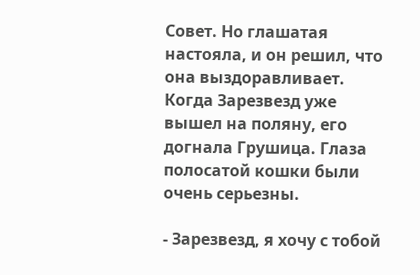Совет. Но глашатая настояла, и он решил, что она выздоравливает. Когда Зарезвезд уже вышел на поляну, его догнала Грушица. Глаза полосатой кошки были очень серьезны.

- Зарезвезд, я хочу с тобой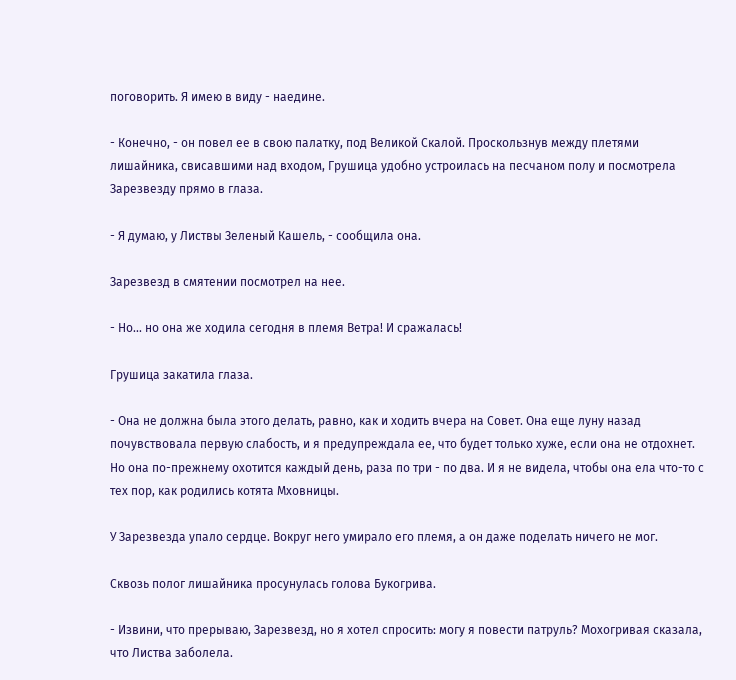поговорить. Я имею в виду - наедине.

- Конечно, - он повел ее в свою палатку, под Великой Скалой. Проскользнув между плетями лишайника, свисавшими над входом, Грушица удобно устроилась на песчаном полу и посмотрела Зарезвезду прямо в глаза.

- Я думаю, у Листвы Зеленый Кашель, - сообщила она.

Зарезвезд в смятении посмотрел на нее.

- Но... но она же ходила сегодня в племя Ветра! И сражалась!

Грушица закатила глаза.

- Она не должна была этого делать, равно, как и ходить вчера на Совет. Она еще луну назад почувствовала первую слабость, и я предупреждала ее, что будет только хуже, если она не отдохнет. Но она по-прежнему охотится каждый день, раза по три - по два. И я не видела, чтобы она ела что-то с тех пор, как родились котята Мховницы.

У Зарезвезда упало сердце. Вокруг него умирало его племя, а он даже поделать ничего не мог.

Сквозь полог лишайника просунулась голова Букогрива.

- Извини, что прерываю, Зарезвезд, но я хотел спросить: могу я повести патруль? Мохогривая сказала, что Листва заболела.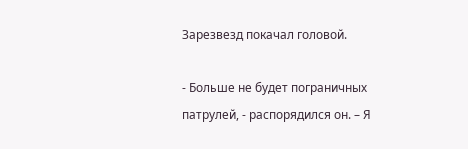Зарезвезд покачал головой.

- Больше не будет пограничных патрулей, - распорядился он. – Я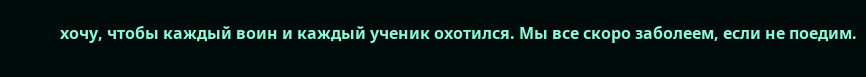хочу, чтобы каждый воин и каждый ученик охотился. Мы все скоро заболеем, если не поедим.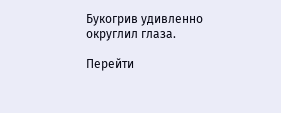Букогрив удивленно округлил глаза.

Перейти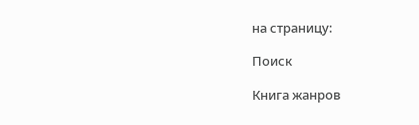на страницу:

Поиск

Книга жанров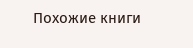Похожие книги